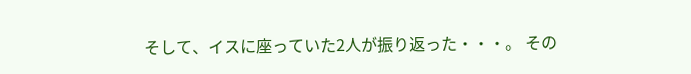そして、イスに座っていた2人が振り返った・・・。 その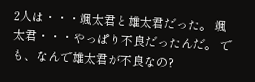2人は・・・颯太君と雄太君だった。 颯太君・・・やっぱり不良だったんだ。 でも、なんで雄太君が不良なの?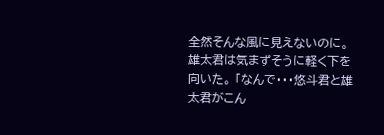全然そんな風に見えないのに。 雄太君は気まずそうに軽く下を向いた。 「なんで・・・悠斗君と雄太君がこん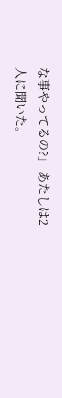な事やってるの?」 あたしは2人に聞いた。